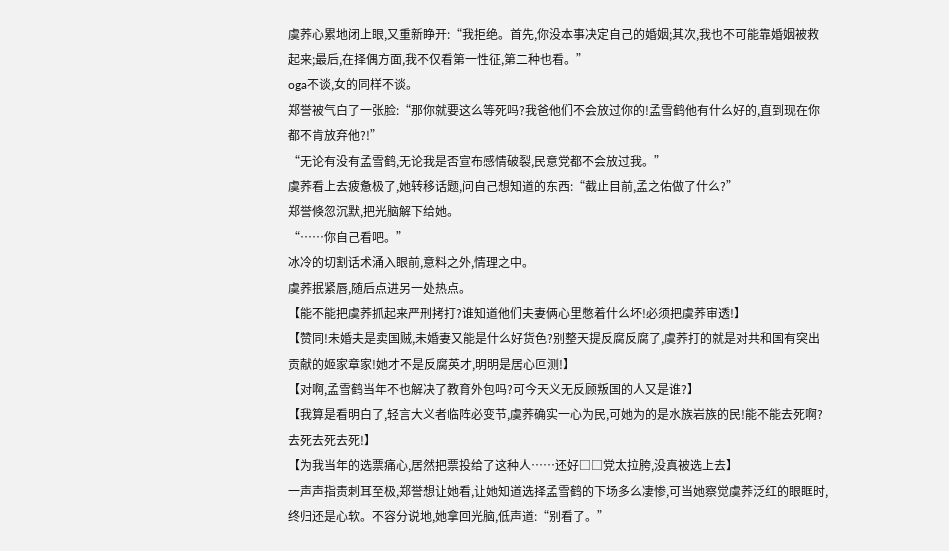虞荞心累地闭上眼,又重新睁开:“我拒绝。首先,你没本事决定自己的婚姻;其次,我也不可能靠婚姻被救起来;最后,在择偶方面,我不仅看第一性征,第二种也看。”
oga不谈,女的同样不谈。
郑誉被气白了一张脸:“那你就要这么等死吗?我爸他们不会放过你的!孟雪鹤他有什么好的,直到现在你都不肯放弃他?!”
“无论有没有孟雪鹤,无论我是否宣布感情破裂,民意党都不会放过我。”
虞荞看上去疲惫极了,她转移话题,问自己想知道的东西:“截止目前,孟之佑做了什么?”
郑誉倏忽沉默,把光脑解下给她。
“……你自己看吧。”
冰冷的切割话术涌入眼前,意料之外,情理之中。
虞荞抿紧唇,随后点进另一处热点。
【能不能把虞荞抓起来严刑拷打?谁知道他们夫妻俩心里憋着什么坏!必须把虞荞审透!】
【赞同!未婚夫是卖国贼,未婚妻又能是什么好货色?别整天提反腐反腐了,虞荞打的就是对共和国有突出贡献的姬家章家!她才不是反腐英才,明明是居心叵测!】
【对啊,孟雪鹤当年不也解决了教育外包吗?可今天义无反顾叛国的人又是谁?】
【我算是看明白了,轻言大义者临阵必变节,虞荞确实一心为民,可她为的是水族岩族的民!能不能去死啊?去死去死去死!】
【为我当年的选票痛心,居然把票投给了这种人……还好□□党太拉胯,没真被选上去】
一声声指责刺耳至极,郑誉想让她看,让她知道选择孟雪鹤的下场多么凄惨,可当她察觉虞荞泛红的眼眶时,终归还是心软。不容分说地,她拿回光脑,低声道:“别看了。”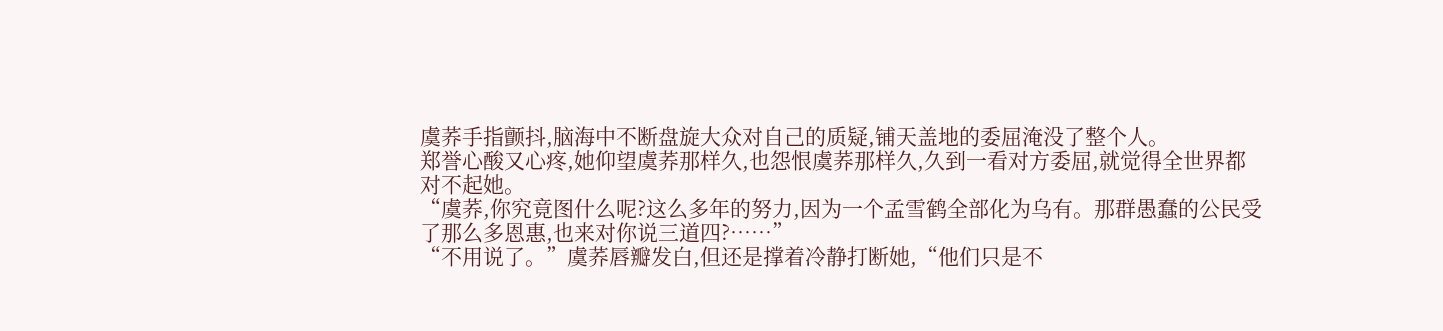虞荞手指颤抖,脑海中不断盘旋大众对自己的质疑,铺天盖地的委屈淹没了整个人。
郑誉心酸又心疼,她仰望虞荞那样久,也怨恨虞荞那样久,久到一看对方委屈,就觉得全世界都对不起她。
“虞荞,你究竟图什么呢?这么多年的努力,因为一个孟雪鹤全部化为乌有。那群愚蠢的公民受了那么多恩惠,也来对你说三道四?……”
“不用说了。”虞荞唇瓣发白,但还是撑着冷静打断她,“他们只是不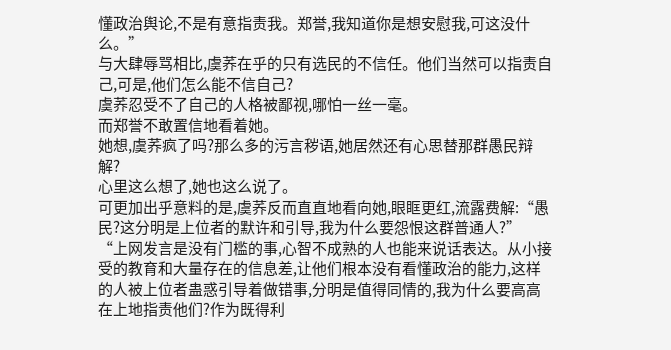懂政治舆论,不是有意指责我。郑誉,我知道你是想安慰我,可这没什么。”
与大肆辱骂相比,虞荞在乎的只有选民的不信任。他们当然可以指责自己,可是,他们怎么能不信自己?
虞荞忍受不了自己的人格被鄙视,哪怕一丝一毫。
而郑誉不敢置信地看着她。
她想,虞荞疯了吗?那么多的污言秽语,她居然还有心思替那群愚民辩解?
心里这么想了,她也这么说了。
可更加出乎意料的是,虞荞反而直直地看向她,眼眶更红,流露费解:“愚民?这分明是上位者的默许和引导,我为什么要怨恨这群普通人?”
“上网发言是没有门槛的事,心智不成熟的人也能来说话表达。从小接受的教育和大量存在的信息差,让他们根本没有看懂政治的能力,这样的人被上位者蛊惑引导着做错事,分明是值得同情的,我为什么要高高在上地指责他们?作为既得利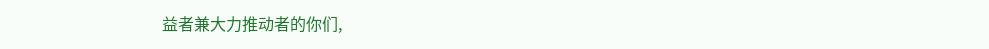益者兼大力推动者的你们,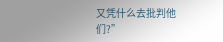又凭什么去批判他们?”